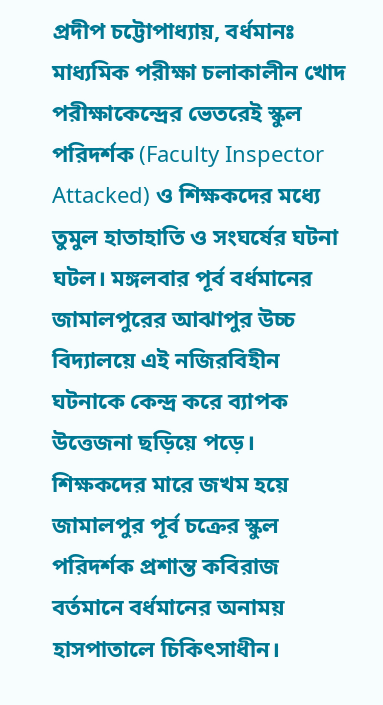প্রদীপ চট্টোপাধ্যায়, বর্ধমানঃ মাধ্যমিক পরীক্ষা চলাকালীন খোদ পরীক্ষাকেন্দ্রের ভেতরেই স্কুল পরিদর্শক (Faculty Inspector Attacked) ও শিক্ষকদের মধ্যে তুমুল হাতাহাতি ও সংঘর্ষের ঘটনা ঘটল। মঙ্গলবার পূর্ব বর্ধমানের জামালপুরের আঝাপুর উচ্চ বিদ্যালয়ে এই নজিরবিহীন ঘটনাকে কেন্দ্র করে ব্যাপক উত্তেজনা ছড়িয়ে পড়ে। শিক্ষকদের মারে জখম হয়ে জামালপুর পূর্ব চক্রের স্কুল পরিদর্শক প্রশান্ত কবিরাজ বর্তমানে বর্ধমানের অনাময় হাসপাতালে চিকিৎসাধীন।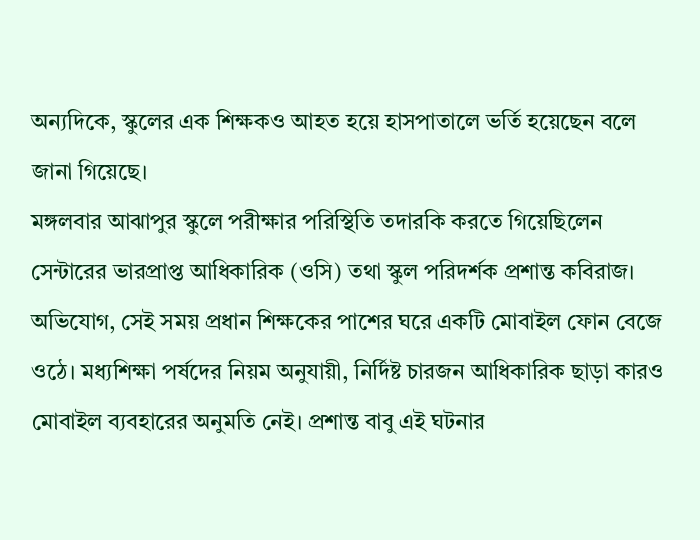অন্যদিকে, স্কুলের এক শিক্ষকও আহত হয়ে হাসপাতালে ভর্তি হয়েছেন বলে জানা গিয়েছে।
মঙ্গলবার আঝাপুর স্কুলে পরীক্ষার পরিস্থিতি তদারকি করতে গিয়েছিলেন সেন্টারের ভারপ্রাপ্ত আধিকারিক (ওসি) তথা স্কুল পরিদর্শক প্রশান্ত কবিরাজ। অভিযোগ, সেই সময় প্রধান শিক্ষকের পাশের ঘরে একটি মোবাইল ফোন বেজে ওঠে। মধ্যশিক্ষা পর্ষদের নিয়ম অনুযায়ী, নির্দিষ্ট চারজন আধিকারিক ছাড়া কারও মোবাইল ব্যবহারের অনুমতি নেই। প্রশান্ত বাবু এই ঘটনার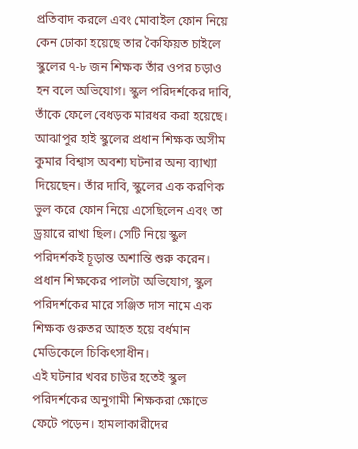প্রতিবাদ করলে এবং মোবাইল ফোন নিয়ে কেন ঢোকা হয়েছে তার কৈফিয়ত চাইলে স্কুলের ৭-৮ জন শিক্ষক তাঁর ওপর চড়াও হন বলে অভিযোগ। স্কুল পরিদর্শকের দাবি, তাঁকে ফেলে বেধড়ক মারধর করা হয়েছে।
আঝাপুর হাই স্কুলের প্রধান শিক্ষক অসীম কুমার বিশ্বাস অবশ্য ঘটনার অন্য ব্যাখ্যা দিয়েছেন। তাঁর দাবি, স্কুলের এক করণিক ভুল করে ফোন নিয়ে এসেছিলেন এবং তা ড্রয়ারে রাখা ছিল। সেটি নিয়ে স্কুল পরিদর্শকই চূড়ান্ত অশান্তি শুরু করেন। প্রধান শিক্ষকের পালটা অভিযোগ, স্কুল পরিদর্শকের মারে সঞ্জিত দাস নামে এক শিক্ষক গুরুতর আহত হয়ে বর্ধমান মেডিকেলে চিকিৎসাধীন।
এই ঘটনার খবর চাউর হতেই স্কুল পরিদর্শকের অনুগামী শিক্ষকরা ক্ষোভে ফেটে পড়েন। হামলাকারীদের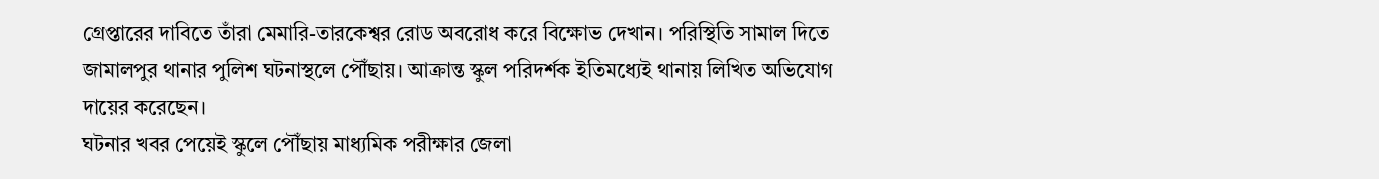গ্রেপ্তারের দাবিতে তাঁরা মেমারি-তারকেশ্বর রোড অবরোধ করে বিক্ষোভ দেখান। পরিস্থিতি সামাল দিতে জামালপুর থানার পুলিশ ঘটনাস্থলে পৌঁছায়। আক্রান্ত স্কুল পরিদর্শক ইতিমধ্যেই থানায় লিখিত অভিযোগ দায়ের করেছেন।
ঘটনার খবর পেয়েই স্কুলে পৌঁছায় মাধ্যমিক পরীক্ষার জেলা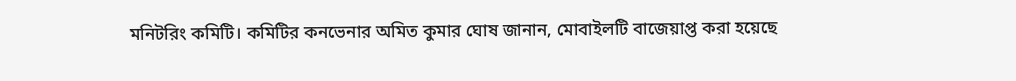মনিটরিং কমিটি। কমিটির কনভেনার অমিত কুমার ঘোষ জানান, মোবাইলটি বাজেয়াপ্ত করা হয়েছে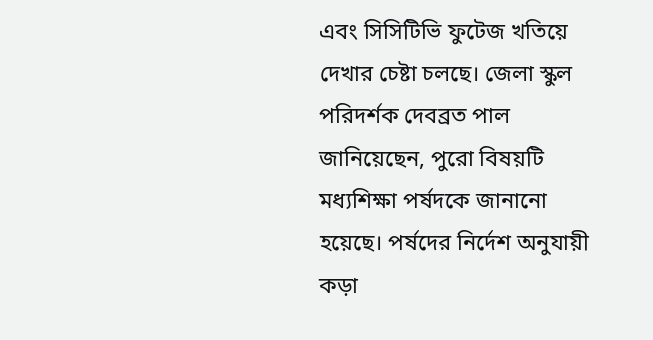এবং সিসিটিভি ফুটেজ খতিয়ে দেখার চেষ্টা চলছে। জেলা স্কুল পরিদর্শক দেবব্রত পাল জানিয়েছেন, পুরো বিষয়টি মধ্যশিক্ষা পর্ষদকে জানানো হয়েছে। পর্ষদের নির্দেশ অনুযায়ী কড়া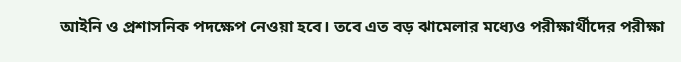আইনি ও প্রশাসনিক পদক্ষেপ নেওয়া হবে। তবে এত বড় ঝামেলার মধ্যেও পরীক্ষার্থীদের পরীক্ষা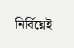নির্বিঘ্নেই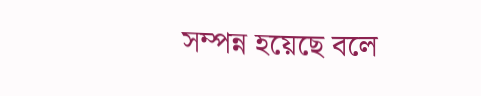সম্পন্ন হয়েছে বলে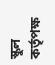স্কুল কর্তৃপক্ষ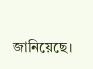জানিয়েছে।